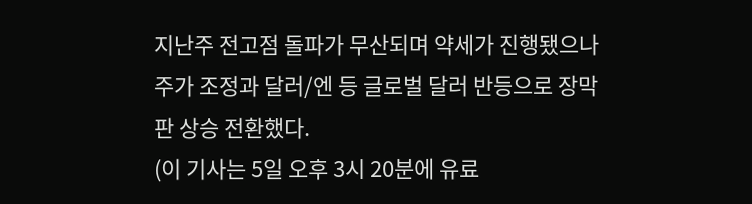지난주 전고점 돌파가 무산되며 약세가 진행됐으나 주가 조정과 달러/엔 등 글로벌 달러 반등으로 장막판 상승 전환했다.
(이 기사는 5일 오후 3시 20분에 유료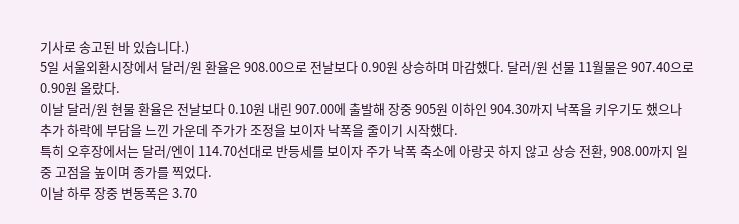기사로 송고된 바 있습니다.)
5일 서울외환시장에서 달러/원 환율은 908.00으로 전날보다 0.90원 상승하며 마감했다. 달러/원 선물 11월물은 907.40으로 0.90원 올랐다.
이날 달러/원 현물 환율은 전날보다 0.10원 내린 907.00에 출발해 장중 905원 이하인 904.30까지 낙폭을 키우기도 했으나 추가 하락에 부담을 느낀 가운데 주가가 조정을 보이자 낙폭을 줄이기 시작했다.
특히 오후장에서는 달러/엔이 114.70선대로 반등세를 보이자 주가 낙폭 축소에 아랑곳 하지 않고 상승 전환, 908.00까지 일중 고점을 높이며 종가를 찍었다.
이날 하루 장중 변동폭은 3.70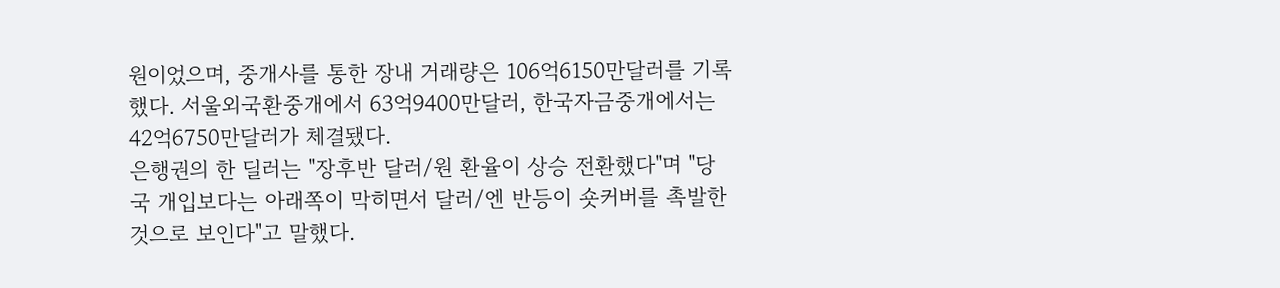원이었으며, 중개사를 통한 장내 거래량은 106억6150만달러를 기록했다. 서울외국환중개에서 63억9400만달러, 한국자금중개에서는 42억6750만달러가 체결됐다.
은행권의 한 딜러는 "장후반 달러/원 환율이 상승 전환했다"며 "당국 개입보다는 아래쪽이 막히면서 달러/엔 반등이 숏커버를 촉발한 것으로 보인다"고 말했다.